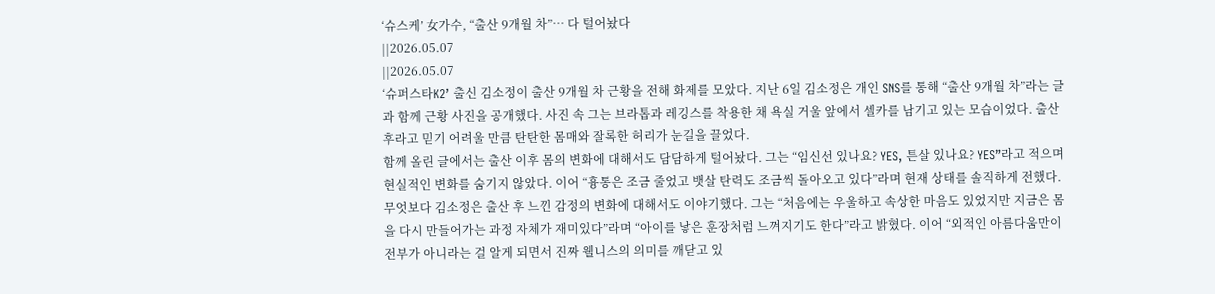‘슈스케’ 女가수, “출산 9개월 차”… 다 털어놨다
||2026.05.07
||2026.05.07
‘슈퍼스타K2’ 출신 김소정이 출산 9개월 차 근황을 전해 화제를 모았다. 지난 6일 김소정은 개인 SNS를 통해 “출산 9개월 차”라는 글과 함께 근황 사진을 공개했다. 사진 속 그는 브라톱과 레깅스를 착용한 채 욕실 거울 앞에서 셀카를 남기고 있는 모습이었다. 출산 후라고 믿기 어려울 만큼 탄탄한 몸매와 잘록한 허리가 눈길을 끌었다.
함께 올린 글에서는 출산 이후 몸의 변화에 대해서도 담담하게 털어놨다. 그는 “임신선 있나요? YES, 튼살 있나요? YES”라고 적으며 현실적인 변화를 숨기지 않았다. 이어 “흉통은 조금 줄었고 뱃살 탄력도 조금씩 돌아오고 있다”라며 현재 상태를 솔직하게 전했다.
무엇보다 김소정은 출산 후 느낀 감정의 변화에 대해서도 이야기했다. 그는 “처음에는 우울하고 속상한 마음도 있었지만 지금은 몸을 다시 만들어가는 과정 자체가 재미있다”라며 “아이를 낳은 훈장처럼 느껴지기도 한다”라고 밝혔다. 이어 “외적인 아름다움만이 전부가 아니라는 걸 알게 되면서 진짜 웰니스의 의미를 깨닫고 있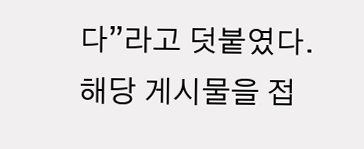다”라고 덧붙였다.
해당 게시물을 접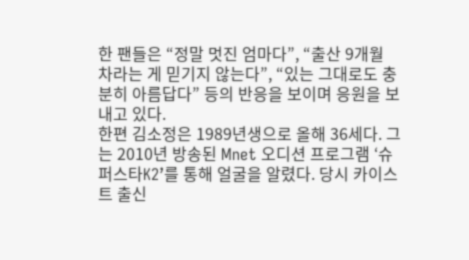한 팬들은 “정말 멋진 엄마다”, “출산 9개월 차라는 게 믿기지 않는다”, “있는 그대로도 충분히 아름답다” 등의 반응을 보이며 응원을 보내고 있다.
한편 김소정은 1989년생으로 올해 36세다. 그는 2010년 방송된 Mnet 오디션 프로그램 ‘슈퍼스타K2’를 통해 얼굴을 알렸다. 당시 카이스트 출신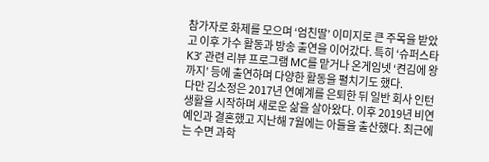참가자로 화제를 모으며 ‘엄친딸’ 이미지로 큰 주목을 받았고 이후 가수 활동과 방송 출연을 이어갔다. 특히 ‘슈퍼스타K3’ 관련 리뷰 프로그램 MC를 맡거나 온게임넷 ‘켠김에 왕까지’ 등에 출연하며 다양한 활동을 펼치기도 했다.
다만 김소정은 2017년 연예계를 은퇴한 뒤 일반 회사 인턴 생활을 시작하며 새로운 삶을 살아왔다. 이후 2019년 비연예인과 결혼했고 지난해 7월에는 아들을 출산했다. 최근에는 수면 과학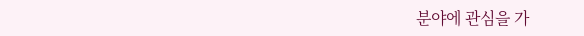분야에 관심을 가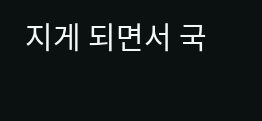지게 되면서 국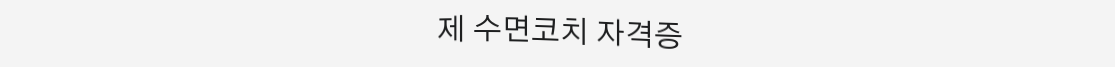제 수면코치 자격증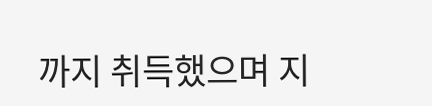까지 취득했으며 지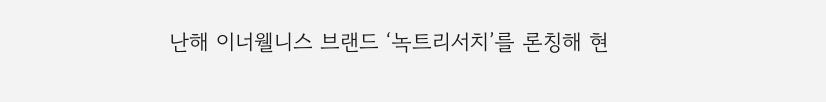난해 이너웰니스 브랜드 ‘녹트리서치’를 론칭해 현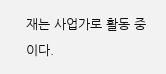재는 사업가로 활동 중이다.